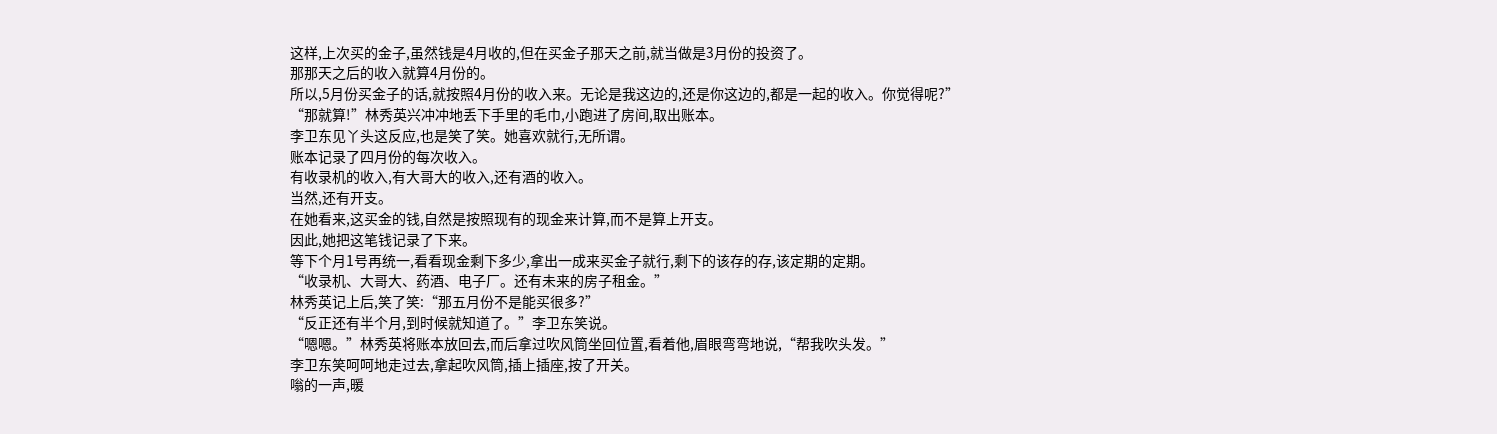这样,上次买的金子,虽然钱是4月收的,但在买金子那天之前,就当做是3月份的投资了。
那那天之后的收入就算4月份的。
所以,5月份买金子的话,就按照4月份的收入来。无论是我这边的,还是你这边的,都是一起的收入。你觉得呢?”
“那就算!”林秀英兴冲冲地丢下手里的毛巾,小跑进了房间,取出账本。
李卫东见丫头这反应,也是笑了笑。她喜欢就行,无所谓。
账本记录了四月份的每次收入。
有收录机的收入,有大哥大的收入,还有酒的收入。
当然,还有开支。
在她看来,这买金的钱,自然是按照现有的现金来计算,而不是算上开支。
因此,她把这笔钱记录了下来。
等下个月1号再统一,看看现金剩下多少,拿出一成来买金子就行,剩下的该存的存,该定期的定期。
“收录机、大哥大、药酒、电子厂。还有未来的房子租金。”
林秀英记上后,笑了笑:“那五月份不是能买很多?”
“反正还有半个月,到时候就知道了。”李卫东笑说。
“嗯嗯。”林秀英将账本放回去,而后拿过吹风筒坐回位置,看着他,眉眼弯弯地说,“帮我吹头发。”
李卫东笑呵呵地走过去,拿起吹风筒,插上插座,按了开关。
嗡的一声,暖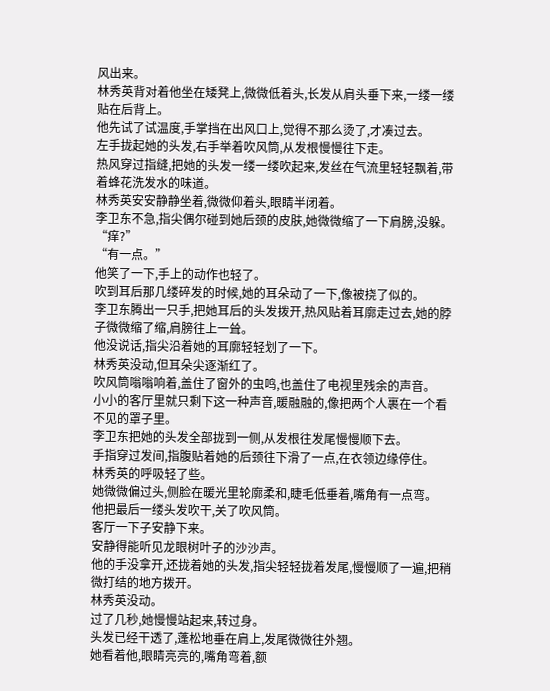风出来。
林秀英背对着他坐在矮凳上,微微低着头,长发从肩头垂下来,一缕一缕贴在后背上。
他先试了试温度,手掌挡在出风口上,觉得不那么烫了,才凑过去。
左手拢起她的头发,右手举着吹风筒,从发根慢慢往下走。
热风穿过指缝,把她的头发一缕一缕吹起来,发丝在气流里轻轻飘着,带着蜂花洗发水的味道。
林秀英安安静静坐着,微微仰着头,眼睛半闭着。
李卫东不急,指尖偶尔碰到她后颈的皮肤,她微微缩了一下肩膀,没躲。
“痒?”
“有一点。”
他笑了一下,手上的动作也轻了。
吹到耳后那几缕碎发的时候,她的耳朵动了一下,像被挠了似的。
李卫东腾出一只手,把她耳后的头发拨开,热风贴着耳廓走过去,她的脖子微微缩了缩,肩膀往上一耸。
他没说话,指尖沿着她的耳廓轻轻划了一下。
林秀英没动,但耳朵尖逐渐红了。
吹风筒嗡嗡响着,盖住了窗外的虫鸣,也盖住了电视里残余的声音。
小小的客厅里就只剩下这一种声音,暖融融的,像把两个人裹在一个看不见的罩子里。
李卫东把她的头发全部拢到一侧,从发根往发尾慢慢顺下去。
手指穿过发间,指腹贴着她的后颈往下滑了一点,在衣领边缘停住。
林秀英的呼吸轻了些。
她微微偏过头,侧脸在暖光里轮廓柔和,睫毛低垂着,嘴角有一点弯。
他把最后一缕头发吹干,关了吹风筒。
客厅一下子安静下来。
安静得能听见龙眼树叶子的沙沙声。
他的手没拿开,还拢着她的头发,指尖轻轻拢着发尾,慢慢顺了一遍,把稍微打结的地方拨开。
林秀英没动。
过了几秒,她慢慢站起来,转过身。
头发已经干透了,蓬松地垂在肩上,发尾微微往外翘。
她看着他,眼睛亮亮的,嘴角弯着,额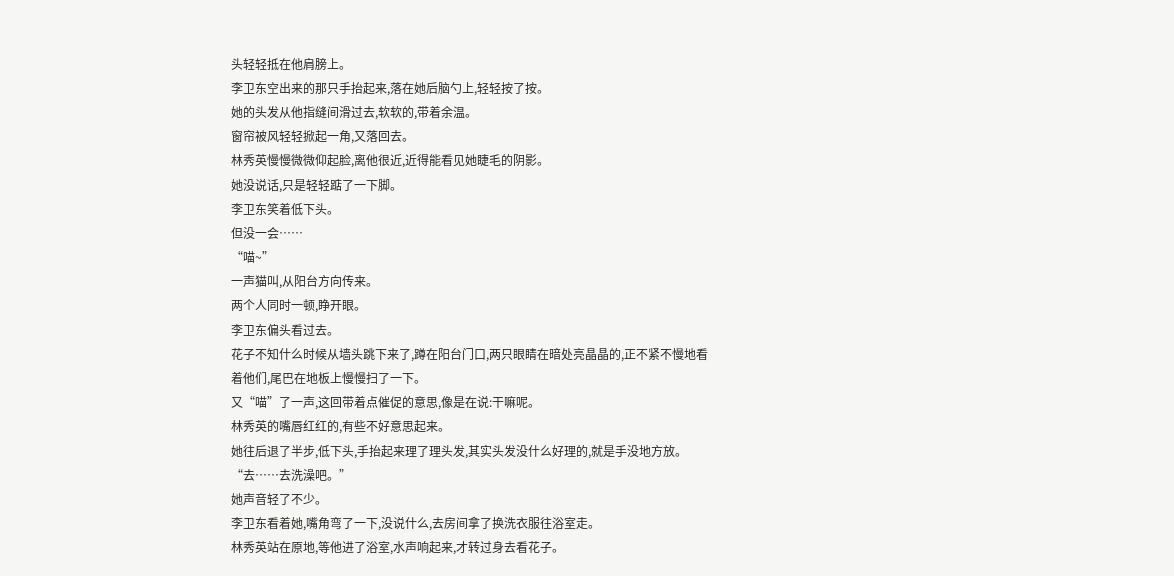头轻轻抵在他肩膀上。
李卫东空出来的那只手抬起来,落在她后脑勺上,轻轻按了按。
她的头发从他指缝间滑过去,软软的,带着余温。
窗帘被风轻轻掀起一角,又落回去。
林秀英慢慢微微仰起脸,离他很近,近得能看见她睫毛的阴影。
她没说话,只是轻轻踮了一下脚。
李卫东笑着低下头。
但没一会……
“喵~”
一声猫叫,从阳台方向传来。
两个人同时一顿,睁开眼。
李卫东偏头看过去。
花子不知什么时候从墙头跳下来了,蹲在阳台门口,两只眼睛在暗处亮晶晶的,正不紧不慢地看着他们,尾巴在地板上慢慢扫了一下。
又“喵”了一声,这回带着点催促的意思,像是在说:干嘛呢。
林秀英的嘴唇红红的,有些不好意思起来。
她往后退了半步,低下头,手抬起来理了理头发,其实头发没什么好理的,就是手没地方放。
“去……去洗澡吧。”
她声音轻了不少。
李卫东看着她,嘴角弯了一下,没说什么,去房间拿了换洗衣服往浴室走。
林秀英站在原地,等他进了浴室,水声响起来,才转过身去看花子。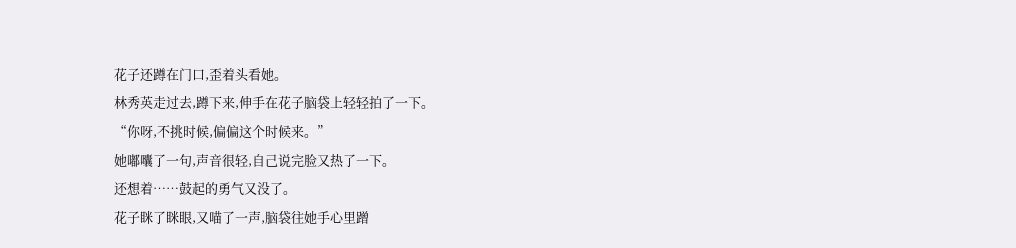花子还蹲在门口,歪着头看她。
林秀英走过去,蹲下来,伸手在花子脑袋上轻轻拍了一下。
“你呀,不挑时候,偏偏这个时候来。”
她嘟囔了一句,声音很轻,自己说完脸又热了一下。
还想着……鼓起的勇气又没了。
花子眯了眯眼,又喵了一声,脑袋往她手心里蹭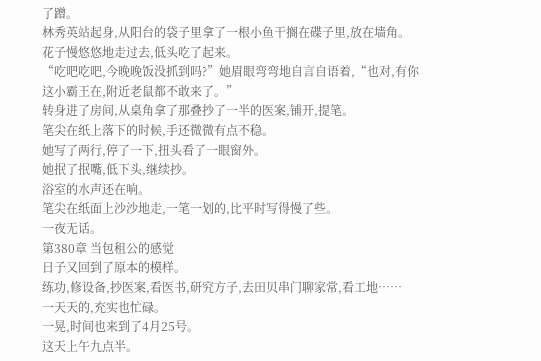了蹭。
林秀英站起身,从阳台的袋子里拿了一根小鱼干搁在碟子里,放在墙角。
花子慢悠悠地走过去,低头吃了起来。
“吃吧吃吧,今晚晚饭没抓到吗?”她眉眼弯弯地自言自语着,“也对,有你这小霸王在,附近老鼠都不敢来了。”
转身进了房间,从桌角拿了那叠抄了一半的医案,铺开,提笔。
笔尖在纸上落下的时候,手还微微有点不稳。
她写了两行,停了一下,扭头看了一眼窗外。
她抿了抿嘴,低下头,继续抄。
浴室的水声还在响。
笔尖在纸面上沙沙地走,一笔一划的,比平时写得慢了些。
一夜无话。
第380章 当包租公的感觉
日子又回到了原本的模样。
练功,修设备,抄医案,看医书,研究方子,去田贝串门聊家常,看工地……
一天天的,充实也忙碌。
一晃,时间也来到了4月25号。
这天上午九点半。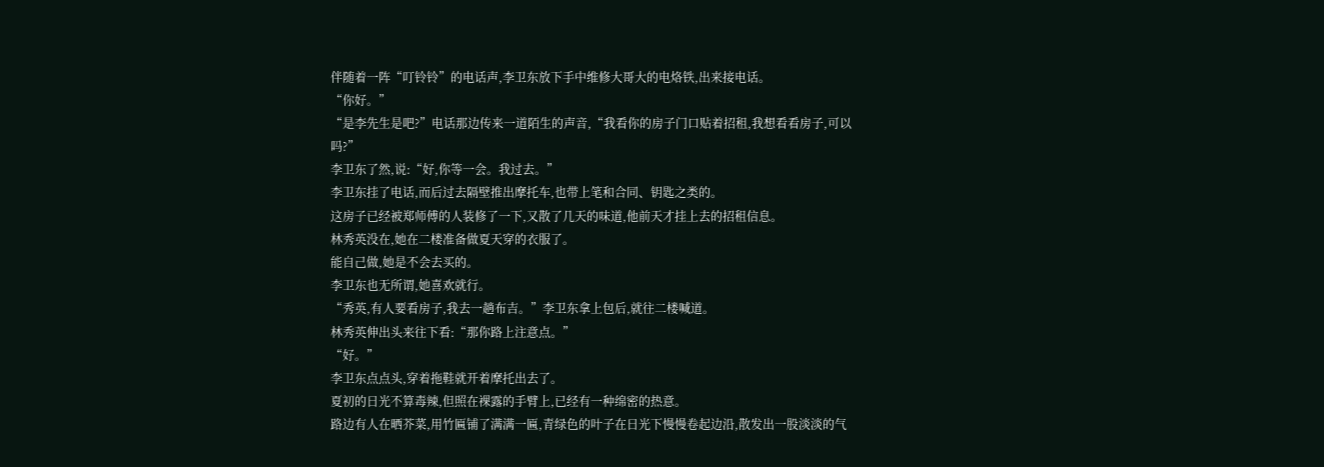伴随着一阵“叮铃铃”的电话声,李卫东放下手中维修大哥大的电烙铁,出来接电话。
“你好。”
“是李先生是吧?”电话那边传来一道陌生的声音,“我看你的房子门口贴着招租,我想看看房子,可以吗?”
李卫东了然,说:“好,你等一会。我过去。”
李卫东挂了电话,而后过去隔壁推出摩托车,也带上笔和合同、钥匙之类的。
这房子已经被郑师傅的人装修了一下,又散了几天的味道,他前天才挂上去的招租信息。
林秀英没在,她在二楼准备做夏天穿的衣服了。
能自己做,她是不会去买的。
李卫东也无所谓,她喜欢就行。
“秀英,有人要看房子,我去一趟布吉。”李卫东拿上包后,就往二楼喊道。
林秀英伸出头来往下看:“那你路上注意点。”
“好。”
李卫东点点头,穿着拖鞋就开着摩托出去了。
夏初的日光不算毒辣,但照在裸露的手臂上,已经有一种绵密的热意。
路边有人在晒芥菜,用竹匾铺了满满一匾,青绿色的叶子在日光下慢慢卷起边沿,散发出一股淡淡的气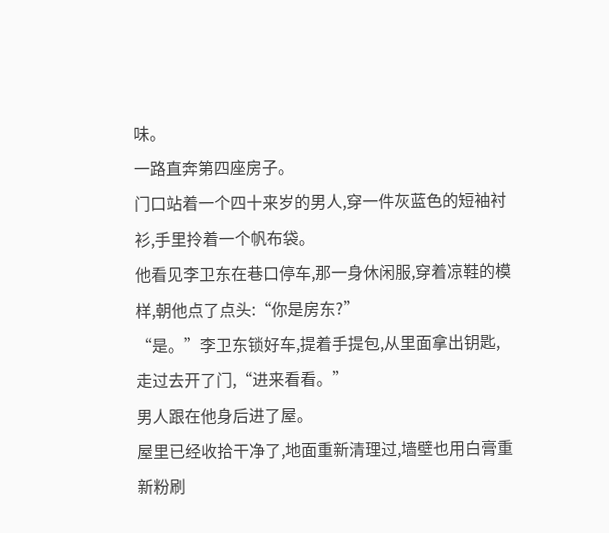味。
一路直奔第四座房子。
门口站着一个四十来岁的男人,穿一件灰蓝色的短袖衬衫,手里拎着一个帆布袋。
他看见李卫东在巷口停车,那一身休闲服,穿着凉鞋的模样,朝他点了点头:“你是房东?”
“是。”李卫东锁好车,提着手提包,从里面拿出钥匙,走过去开了门,“进来看看。”
男人跟在他身后进了屋。
屋里已经收拾干净了,地面重新清理过,墙壁也用白膏重新粉刷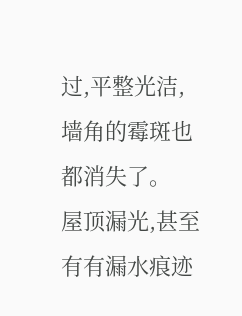过,平整光洁,墙角的霉斑也都消失了。
屋顶漏光,甚至有有漏水痕迹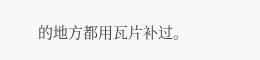的地方都用瓦片补过。